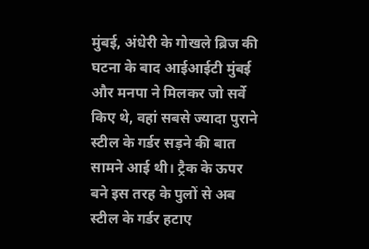मुंबई, अंधेरी के गोखले ब्रिज की घटना के बाद आईआईटी मुंबई और मनपा ने मिलकर जो सर्वे किए थे, वहां सबसे ज्यादा पुराने स्टील के गर्डर सड़ने की बात सामने आई थी। ट्रैक के ऊपर बने इस तरह के पुलों से अब स्टील के गर्डर हटाए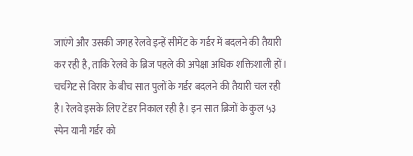जाएंगे और उसकी जगह रेलवे इन्हें सीमेंट के गर्डर में बदलने की तैयारी कर रही है, ताकि रेलवे के ब्रिज पहले की अपेक्षा अधिक शक्तिशाली हों।
चर्चगेट से विरार के बीच सात पुलों के गर्डर बदलने की तैयारी चल रही है। रेलवे इसके लिए टेंडर निकाल रही है। इन सात ब्रिजों के कुल ५३ स्पेन यानी गर्डर को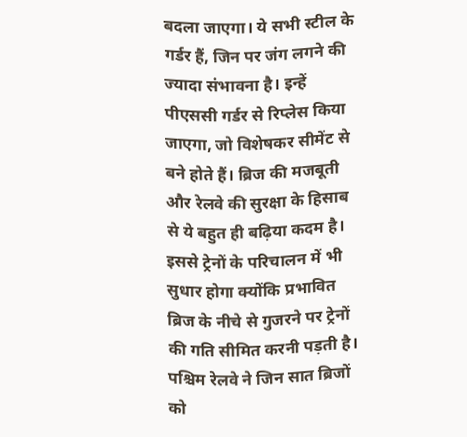बदला जाएगा। ये सभी स्टील के गर्डर हैं, जिन पर जंग लगने की ज्यादा संभावना है। इन्हें पीएससी गर्डर से रिप्लेस किया जाएगा, जो विशेषकर सीमेंट से बने होते हैं। ब्रिज की मजबूती और रेलवे की सुरक्षा के हिसाब से ये बहुत ही बढ़िया कदम है। इससे ट्रेनों के परिचालन में भी सुधार होगा क्योंकि प्रभावित ब्रिज के नीचे से गुजरने पर ट्रेनों की गति सीमित करनी पड़ती है।
पश्चिम रेलवे ने जिन सात ब्रिजों को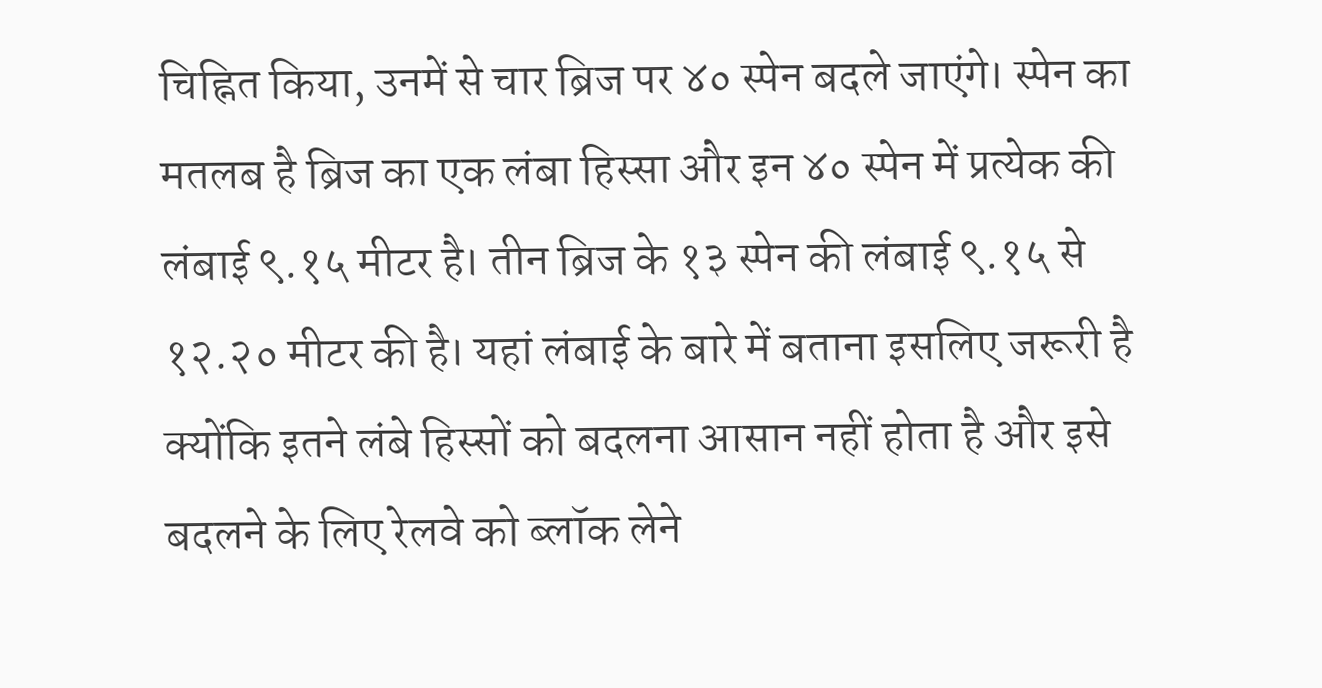चिह्नित किया, उनमें से चार ब्रिज पर ४० स्पेन बदले जाएंगे। स्पेन का मतलब है ब्रिज का एक लंबा हिस्सा और इन ४० स्पेन में प्रत्येक की लंबाई ९.१५ मीटर है। तीन ब्रिज के १३ स्पेन की लंबाई ९.१५ से १२.२० मीटर की है। यहां लंबाई के बारे में बताना इसलिए जरूरी है क्योंकि इतने लंबे हिस्सों को बदलना आसान नहीं होता है और इसे बदलने के लिए रेलवे को ब्लॉक लेने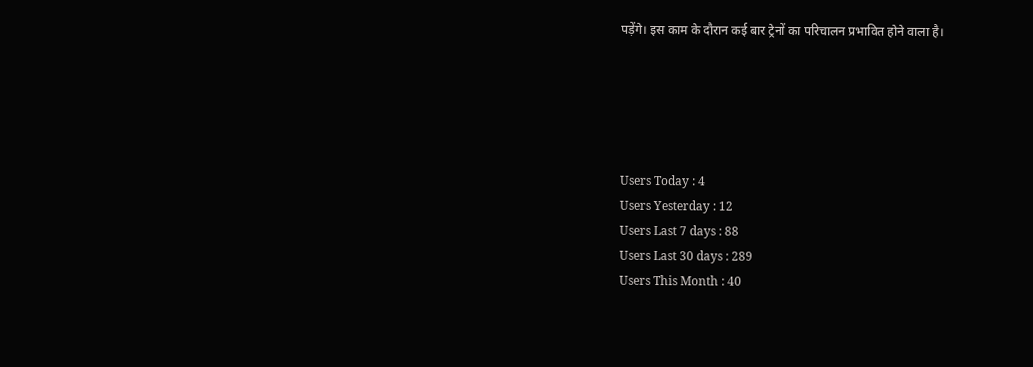पड़ेंगे। इस काम के दौरान कई बार ट्रेनों का परिचालन प्रभावित होने वाला है।





Users Today : 4
Users Yesterday : 12
Users Last 7 days : 88
Users Last 30 days : 289
Users This Month : 40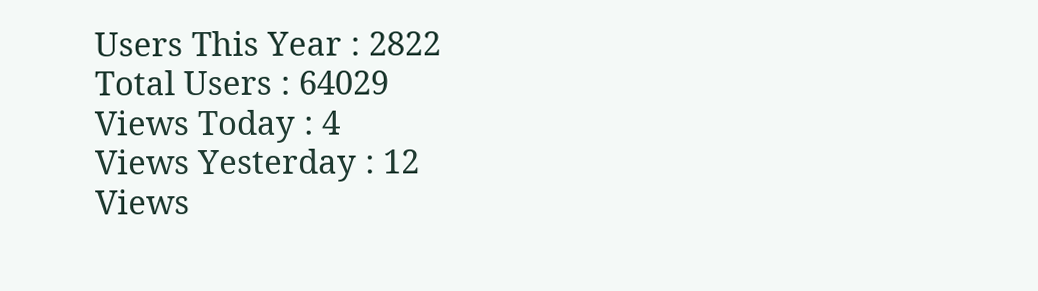Users This Year : 2822
Total Users : 64029
Views Today : 4
Views Yesterday : 12
Views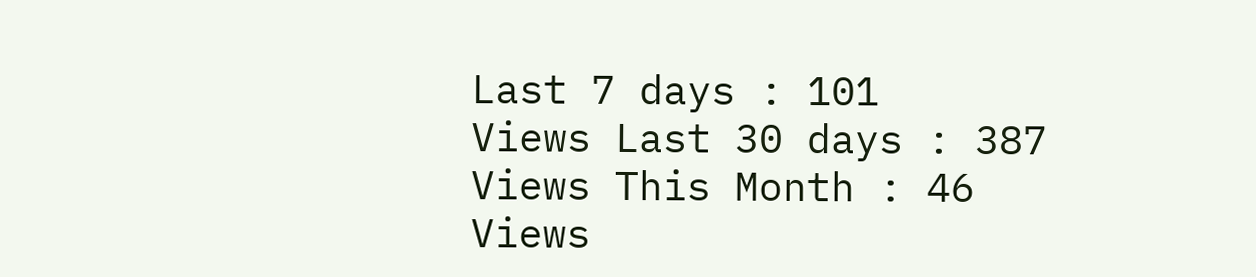Last 7 days : 101
Views Last 30 days : 387
Views This Month : 46
Views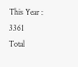This Year : 3361
Total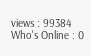views : 99384
Who's Online : 0